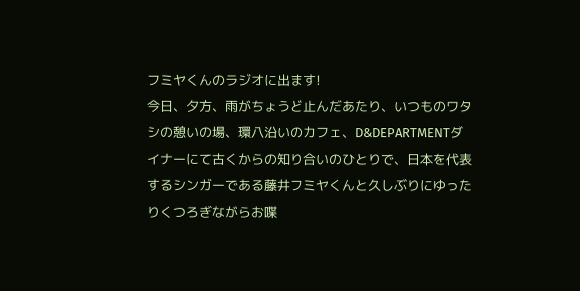フミヤくんのラジオに出ます!
今日、夕方、雨がちょうど止んだあたり、いつものワタシの憩いの場、環八沿いのカフェ、D&DEPARTMENTダイナーにて古くからの知り合いのひとりで、日本を代表するシンガーである藤井フミヤくんと久しぶりにゆったりくつろぎながらお喋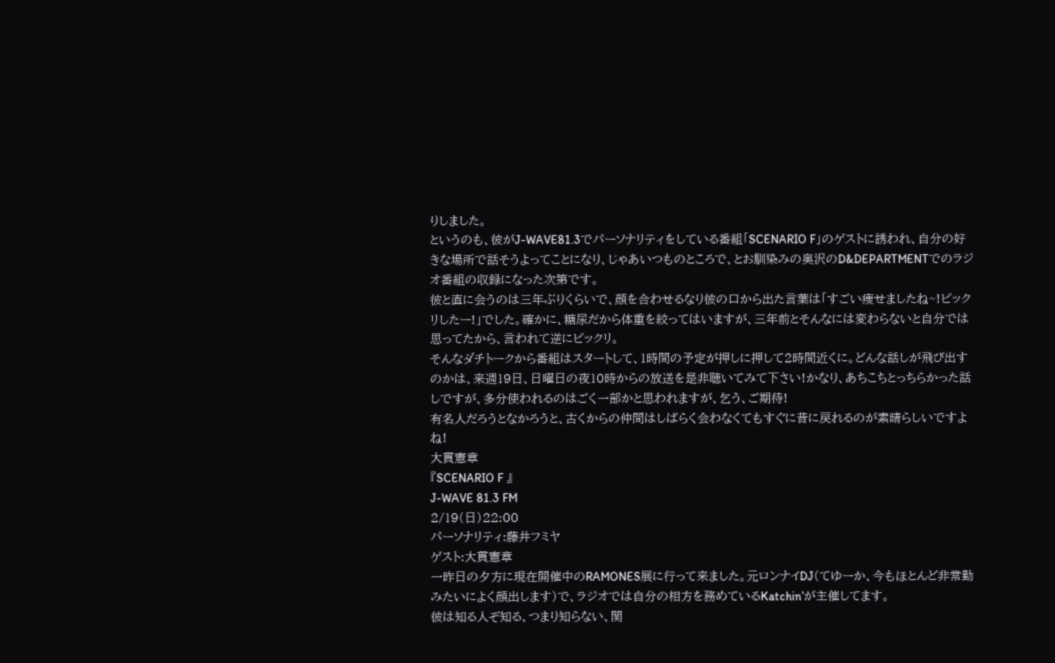りしました。
というのも、彼がJ-WAVE81.3でパーソナリティをしている番組「SCENARIO F」のゲストに誘われ、自分の好きな場所で話そうよってことになり、じゃあいつものところで、とお馴染みの奥沢のD&DEPARTMENTでのラジオ番組の収録になった次第です。
彼と直に会うのは三年ぶりくらいで、顔を合わせるなり彼の口から出た言葉は「すごい痩せましたね~!ビックリしたー!」でした。確かに、糖尿だから体重を絞ってはいますが、三年前とそんなには変わらないと自分では思ってたから、言われて逆にビックリ。
そんなダチトークから番組はスタートして、1時間の予定が押しに押して2時間近くに。どんな話しが飛び出すのかは、来週19日、日曜日の夜10時からの放送を是非聴いてみて下さい!かなり、あちこちとっちらかった話しですが、多分使われるのはごく一部かと思われますが、乞う、ご期待!
有名人だろうとなかろうと、古くからの仲間はしばらく会わなくてもすぐに昔に戻れるのが素晴らしいですよね!
大貫憲章
『SCENARIO F 』
J-WAVE 81.3 FM
2/19(日)22:00
パーソナリティ:藤井フミヤ
ゲスト:大貫憲章
一昨日の夕方に現在開催中のRAMONES展に行って来ました。元ロンナイDJ(てゆーか、今もほとんど非常勤みたいによく顔出します)で、ラジオでは自分の相方を務めているKatchin’が主催してます。
彼は知る人ぞ知る、つまり知らない、関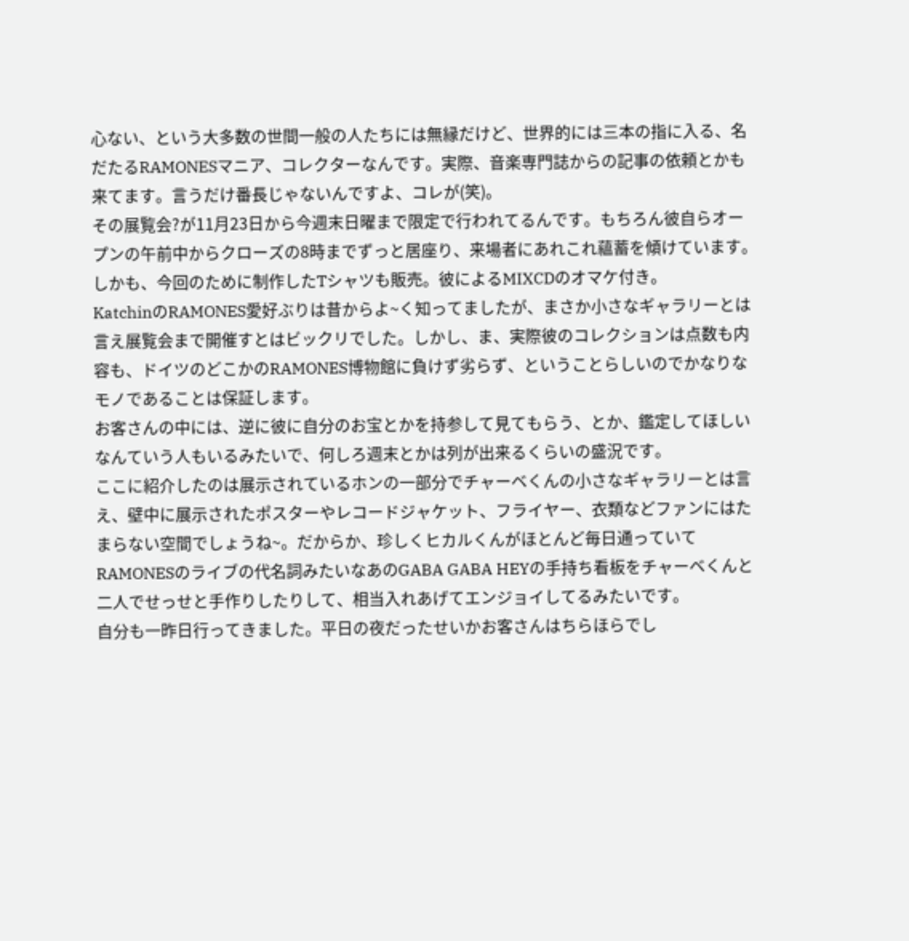心ない、という大多数の世間一般の人たちには無縁だけど、世界的には三本の指に入る、名だたるRAMONESマニア、コレクターなんです。実際、音楽専門誌からの記事の依頼とかも来てます。言うだけ番長じゃないんですよ、コレが(笑)。
その展覧会?が11月23日から今週末日曜まで限定で行われてるんです。もちろん彼自らオープンの午前中からクローズの8時までずっと居座り、来場者にあれこれ蘊蓄を傾けています。しかも、今回のために制作したTシャツも販売。彼によるMIXCDのオマケ付き。
KatchinのRAMONES愛好ぶりは昔からよ~く知ってましたが、まさか小さなギャラリーとは言え展覧会まで開催すとはビックリでした。しかし、ま、実際彼のコレクションは点数も内容も、ドイツのどこかのRAMONES博物館に負けず劣らず、ということらしいのでかなりなモノであることは保証します。
お客さんの中には、逆に彼に自分のお宝とかを持参して見てもらう、とか、鑑定してほしいなんていう人もいるみたいで、何しろ週末とかは列が出来るくらいの盛況です。
ここに紹介したのは展示されているホンの一部分でチャーベくんの小さなギャラリーとは言え、壁中に展示されたポスターやレコードジャケット、フライヤー、衣類などファンにはたまらない空間でしょうね~。だからか、珍しくヒカルくんがほとんど毎日通っていてRAMONESのライブの代名詞みたいなあのGABA GABA HEYの手持ち看板をチャーベくんと二人でせっせと手作りしたりして、相当入れあげてエンジョイしてるみたいです。
自分も一昨日行ってきました。平日の夜だったせいかお客さんはちらほらでし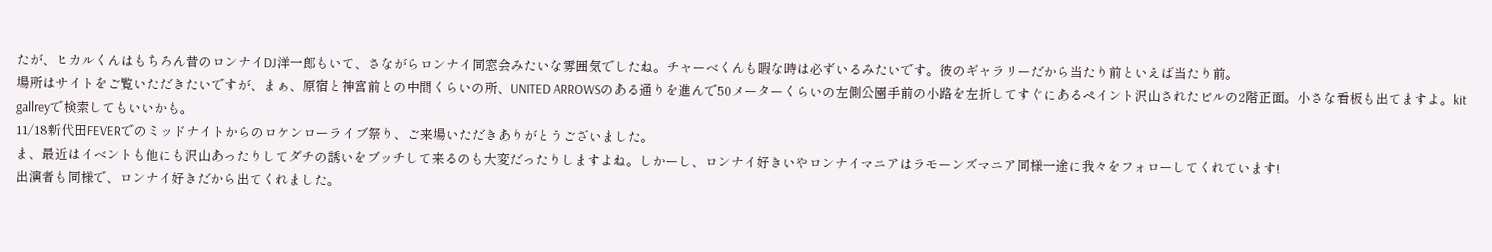たが、ヒカルくんはもちろん昔のロンナイDJ洋一郎もいて、さながらロンナイ同窓会みたいな雰囲気でしたね。チャーベくんも暇な時は必ずいるみたいです。彼のギャラリーだから当たり前といえば当たり前。
場所はサイトをご覧いただきたいですが、まぁ、原宿と神宮前との中間くらいの所、UNITED ARROWSのある通りを進んで50メーターくらいの左側公園手前の小路を左折してすぐにあるペイント沢山されたビルの2階正面。小さな看板も出てますよ。kit gallreyで検索してもいいかも。
11/18新代田FEVERでのミッドナイトからのロケンローライブ祭り、ご来場いただきありがとうございました。
ま、最近はイベントも他にも沢山あったりしてダチの誘いをブッチして来るのも大変だったりしますよね。しかーし、ロンナイ好きいやロンナイマニアはラモーンズマニア同様一途に我々をフォローしてくれています!
出演者も同様で、ロンナイ好きだから出てくれました。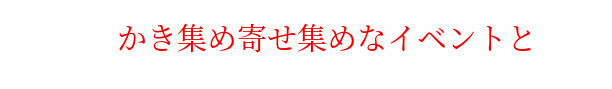かき集め寄せ集めなイベントと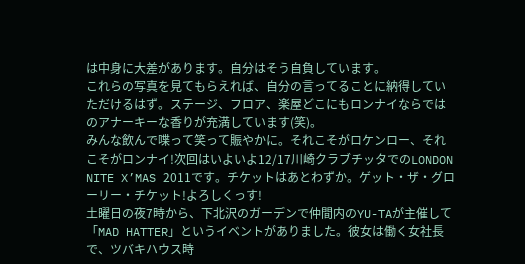は中身に大差があります。自分はそう自負しています。
これらの写真を見てもらえれば、自分の言ってることに納得していただけるはず。ステージ、フロア、楽屋どこにもロンナイならではのアナーキーな香りが充満しています(笑)。
みんな飲んで喋って笑って賑やかに。それこそがロケンロー、それこそがロンナイ!次回はいよいよ12/17川崎クラブチッタでのLONDON NITE X’MAS 2011です。チケットはあとわずか。ゲット・ザ・グローリー・チケット!よろしくっす!
土曜日の夜7時から、下北沢のガーデンで仲間内のYU-TAが主催して「MAD HATTER」というイベントがありました。彼女は働く女社長で、ツバキハウス時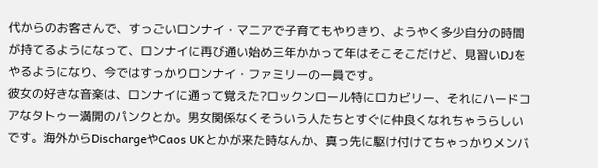代からのお客さんで、すっごいロンナイ・マニアで子育てもやりきり、ようやく多少自分の時間が持てるようになって、ロンナイに再び通い始め三年かかって年はそこそこだけど、見習いDJをやるようになり、今ではすっかりロンナイ・ファミリーの一員です。
彼女の好きな音楽は、ロンナイに通って覚えた?ロックンロール特にロカビリー、それにハードコアなタトゥー満開のパンクとか。男女関係なくそういう人たちとすぐに仲良くなれちゃうらしいです。海外からDischargeやCaos UKとかが来た時なんか、真っ先に駆け付けてちゃっかりメンバ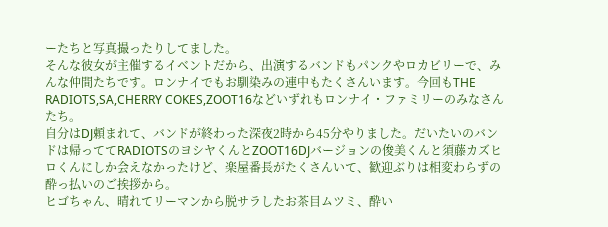ーたちと写真撮ったりしてました。
そんな彼女が主催するイベントだから、出演するバンドもパンクやロカビリーで、みんな仲間たちです。ロンナイでもお馴染みの連中もたくさんいます。今回もTHE RADIOTS,SA,CHERRY COKES,ZOOT16などいずれもロンナイ・ファミリーのみなさんたち。
自分はDJ頼まれて、バンドが終わった深夜2時から45分やりました。だいたいのバンドは帰っててRADIOTSのヨシヤくんとZOOT16DJバージョンの俊美くんと須藤カズヒロくんにしか会えなかったけど、楽屋番長がたくさんいて、歓迎ぶりは相変わらずの酔っ払いのご挨拶から。
ヒゴちゃん、晴れてリーマンから脱サラしたお茶目ムツミ、酔い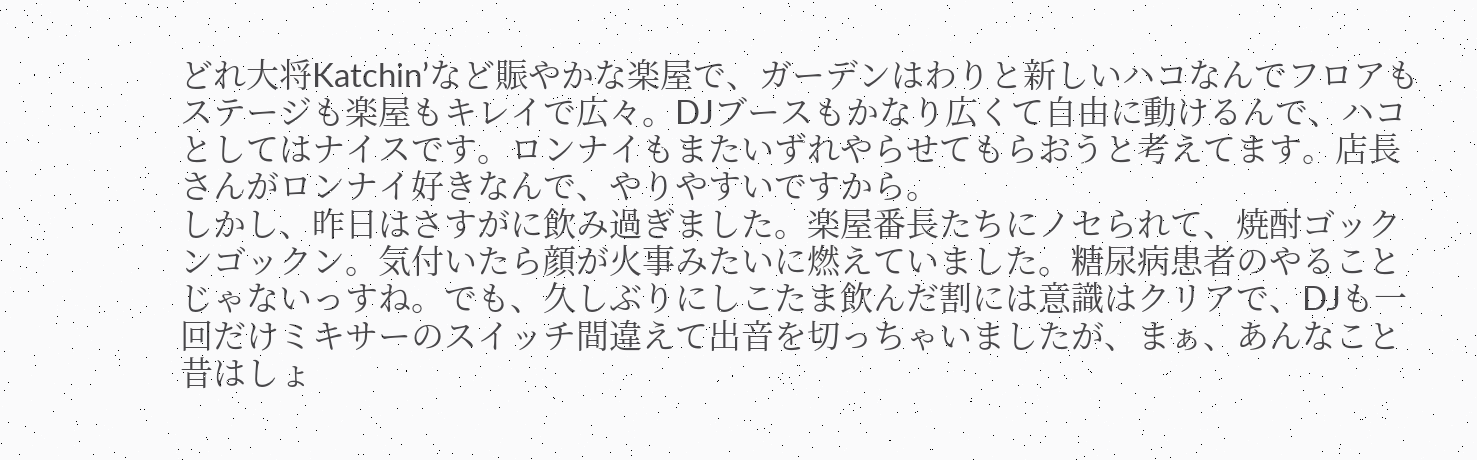どれ大将Katchin’など賑やかな楽屋で、ガーデンはわりと新しいハコなんでフロアもステージも楽屋もキレイで広々。DJブースもかなり広くて自由に動けるんで、ハコとしてはナイスです。ロンナイもまたいずれやらせてもらおうと考えてます。店長さんがロンナイ好きなんで、やりやすいですから。
しかし、昨日はさすがに飲み過ぎました。楽屋番長たちにノセられて、焼酎ゴックンゴックン。気付いたら顔が火事みたいに燃えていました。糖尿病患者のやることじゃないっすね。でも、久しぶりにしこたま飲んだ割には意識はクリアで、DJも一回だけミキサーのスイッチ間違えて出音を切っちゃいましたが、まぁ、あんなこと昔はしょ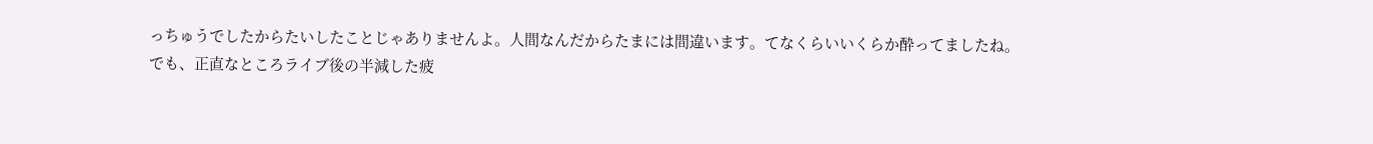っちゅうでしたからたいしたことじゃありませんよ。人間なんだからたまには間違います。てなくらいいくらか酔ってましたね。
でも、正直なところライブ後の半減した疲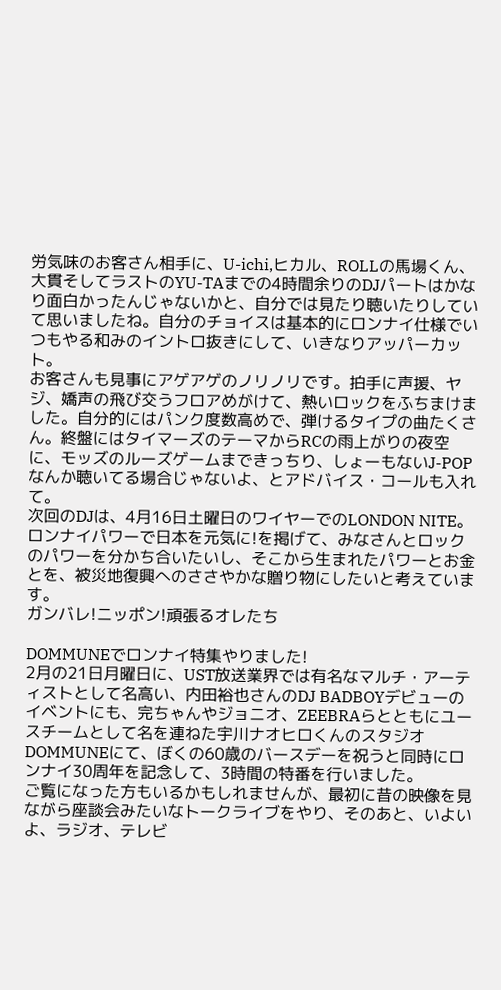労気味のお客さん相手に、U-ichi,ヒカル、ROLLの馬場くん、大貫そしてラストのYU-TAまでの4時間余りのDJパートはかなり面白かったんじゃないかと、自分では見たり聴いたりしていて思いましたね。自分のチョイスは基本的にロンナイ仕様でいつもやる和みのイントロ抜きにして、いきなりアッパーカット。
お客さんも見事にアゲアゲのノリノリです。拍手に声援、ヤジ、嬌声の飛び交うフロアめがけて、熱いロックをふちまけました。自分的にはパンク度数高めで、弾けるタイプの曲たくさん。終盤にはタイマーズのテーマからRCの雨上がりの夜空に、モッズのルーズゲームまできっちり、しょーもないJ-POPなんか聴いてる場合じゃないよ、とアドバイス・コールも入れて。
次回のDJは、4月16日土曜日のワイヤーでのLONDON NITE。ロンナイパワーで日本を元気に!を掲げて、みなさんとロックのパワーを分かち合いたいし、そこから生まれたパワーとお金とを、被災地復興へのささやかな贈り物にしたいと考えています。
ガンバレ!ニッポン!頑張るオレたち

DOMMUNEでロンナイ特集やりました!
2月の21日月曜日に、UST放送業界では有名なマルチ・アーティストとして名高い、内田裕也さんのDJ BADBOYデビューのイベントにも、完ちゃんやジョニオ、ZEEBRAらとともにユースチームとして名を連ねた宇川ナオヒロくんのスタジオDOMMUNEにて、ぼくの60歳のバースデーを祝うと同時にロンナイ30周年を記念して、3時間の特番を行いました。
ご覧になった方もいるかもしれませんが、最初に昔の映像を見ながら座談会みたいなトークライブをやり、そのあと、いよいよ、ラジオ、テレビ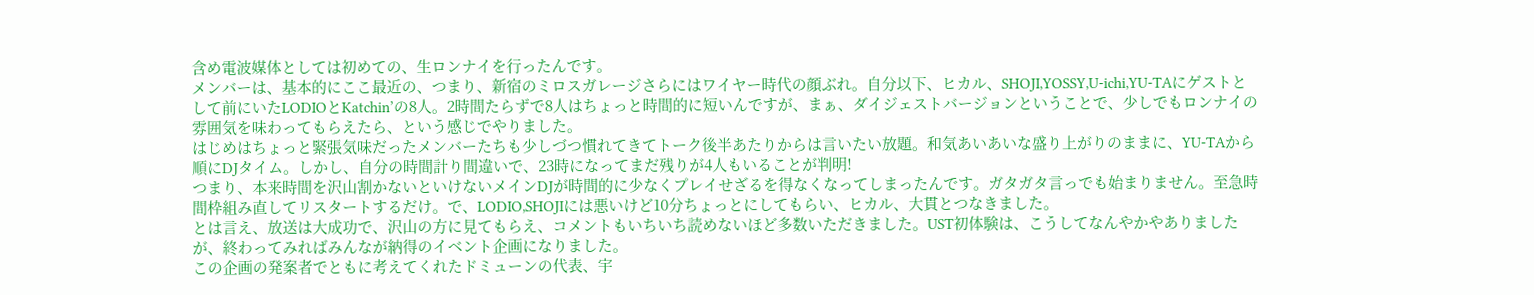含め電波媒体としては初めての、生ロンナイを行ったんです。
メンバーは、基本的にここ最近の、つまり、新宿のミロスガレージさらにはワイヤー時代の顔ぶれ。自分以下、ヒカル、SHOJI,YOSSY,U-ichi,YU-TAにゲストとして前にいたLODIOとKatchin’の8人。2時間たらずで8人はちょっと時間的に短いんですが、まぁ、ダイジェストバージョンということで、少しでもロンナイの雰囲気を味わってもらえたら、という感じでやりました。
はじめはちょっと緊張気味だったメンバーたちも少しづつ慣れてきてトーク後半あたりからは言いたい放題。和気あいあいな盛り上がりのままに、YU-TAから順にDJタイム。しかし、自分の時間計り間違いで、23時になってまだ残りが4人もいることが判明!
つまり、本来時間を沢山割かないといけないメインDJが時間的に少なくプレイせざるを得なくなってしまったんです。ガタガタ言っでも始まりません。至急時間枠組み直してリスタートするだけ。で、LODIO,SHOJIには悪いけど10分ちょっとにしてもらい、ヒカル、大貫とつなきました。
とは言え、放送は大成功で、沢山の方に見てもらえ、コメントもいちいち読めないほど多数いただきました。UST初体験は、こうしてなんやかやありましたが、終わってみればみんなが納得のイベント企画になりました。
この企画の発案者でともに考えてくれたドミューンの代表、宇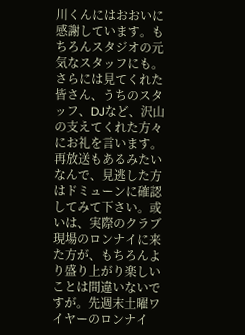川くんにはおおいに感謝しています。もちろんスタジオの元気なスタッフにも。さらには見てくれた皆さん、うちのスタッフ、DJなど、沢山の支えてくれた方々にお礼を言います。
再放送もあるみたいなんで、見逃した方はドミューンに確認してみて下さい。或いは、実際のクラブ現場のロンナイに来た方が、もちろんより盛り上がり楽しいことは間違いないですが。先週末土曜ワイヤーのロンナイ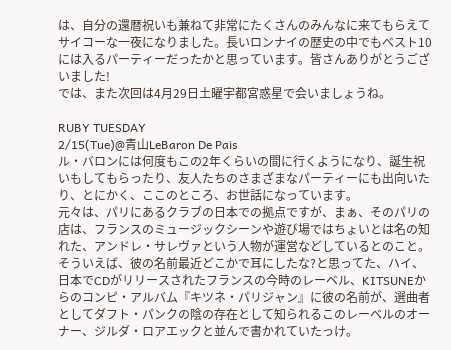は、自分の還暦祝いも兼ねて非常にたくさんのみんなに来てもらえてサイコーな一夜になりました。長いロンナイの歴史の中でもベスト10には入るパーティーだったかと思っています。皆さんありがとうございました!
では、また次回は4月29日土曜宇都宮惑星で会いましょうね。

RUBY TUESDAY
2/15(Tue)@青山LeBaron De Pais
ル・バロンには何度もこの2年くらいの間に行くようになり、誕生祝いもしてもらったり、友人たちのさまざまなパーティーにも出向いたり、とにかく、ここのところ、お世話になっています。
元々は、パリにあるクラブの日本での拠点ですが、まぁ、そのパリの店は、フランスのミュージックシーンや遊び場ではちょいとは名の知れた、アンドレ・サレヴァという人物が運営などしているとのこと。
そういえば、彼の名前最近どこかで耳にしたな?と思ってた、ハイ、日本でCDがリリースされたフランスの今時のレーベル、KITSUNEからのコンピ・アルバム『キツネ・パリジャン』に彼の名前が、選曲者としてダフト・パンクの陰の存在として知られるこのレーベルのオーナー、ジルダ・ロアエックと並んで書かれていたっけ。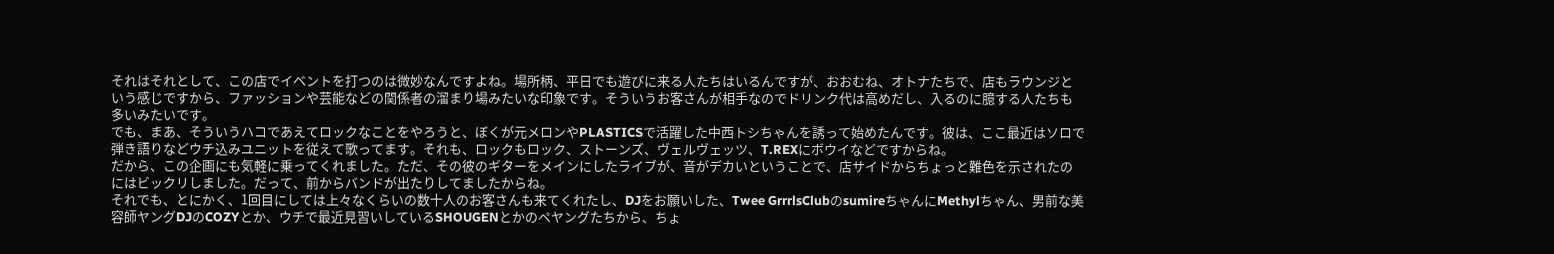それはそれとして、この店でイベントを打つのは微妙なんですよね。場所柄、平日でも遊びに来る人たちはいるんですが、おおむね、オトナたちで、店もラウンジという感じですから、ファッションや芸能などの関係者の溜まり場みたいな印象です。そういうお客さんが相手なのでドリンク代は高めだし、入るのに臆する人たちも多いみたいです。
でも、まあ、そういうハコであえてロックなことをやろうと、ぼくが元メロンやPLASTICSで活躍した中西トシちゃんを誘って始めたんです。彼は、ここ最近はソロで弾き語りなどウチ込みユニットを従えて歌ってます。それも、ロックもロック、ストーンズ、ヴェルヴェッツ、T.REXにボウイなどですからね。
だから、この企画にも気軽に乗ってくれました。ただ、その彼のギターをメインにしたライブが、音がデカいということで、店サイドからちょっと難色を示されたのにはビックリしました。だって、前からバンドが出たりしてましたからね。
それでも、とにかく、1回目にしては上々なくらいの数十人のお客さんも来てくれたし、DJをお願いした、Twee GrrrlsClubのsumireちゃんにMethylちゃん、男前な美容師ヤングDJのCOZYとか、ウチで最近見習いしているSHOUGENとかのペヤングたちから、ちょ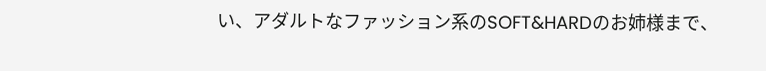い、アダルトなファッション系のSOFT&HARDのお姉様まで、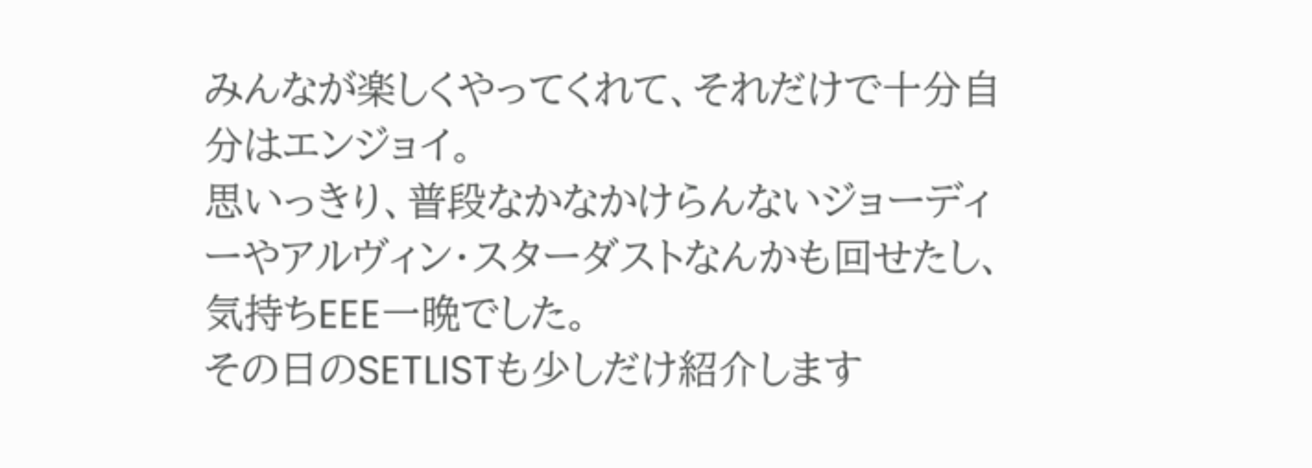みんなが楽しくやってくれて、それだけで十分自分はエンジョイ。
思いっきり、普段なかなかけらんないジョーディーやアルヴィン・スターダストなんかも回せたし、気持ちEEE一晩でした。
その日のSETLISTも少しだけ紹介します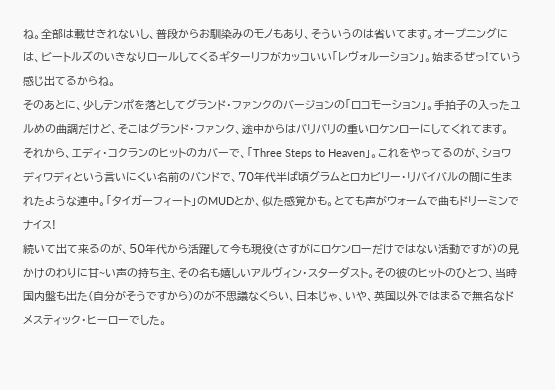ね。全部は載せきれないし、普段からお馴染みのモノもあり、そういうのは省いてます。オープニングには、ビートルズのいきなりロールしてくるギターリフがカッコいい「レヴォルーション」。始まるぜっ!ていう感じ出てるからね。
そのあとに、少しテンポを落としてグランド・ファンクのバージョンの「ロコモーション」。手拍子の入ったユルめの曲調だけど、そこはグランド・ファンク、途中からはバリバリの重いロケンローにしてくれてます。
それから、エディ・コクランのヒットのカバーで、「Three Steps to Heaven」。これをやってるのが、ショワディワディという言いにくい名前のバンドで、70年代半ば頃グラムとロカビリー・リバイバルの間に生まれたような連中。「タイガーフィート」のMUDとか、似た感覚かも。とても声がウォームで曲もドリーミンでナイス!
続いて出て来るのが、50年代から活躍して今も現役(さすがにロケンローだけではない活動ですが)の見かけのわりに甘~い声の持ち主、その名も嬉しいアルヴィン・スターダスト。その彼のヒットのひとつ、当時国内盤も出た(自分がそうですから)のが不思議なくらい、日本じゃ、いや、英国以外ではまるで無名なドメスティック・ヒーローでした。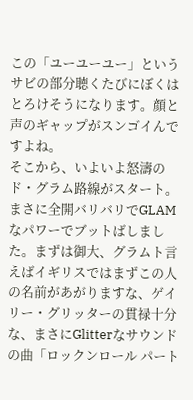この「ユーユーユー」というサビの部分聴くたびにぼくはとろけそうになります。顔と声のギャップがスンゴイんですよね。
そこから、いよいよ怒濤のド・グラム路線がスタート。まさに全開バリバリでGLAMなパワーでブットばしました。まずは御大、グラムト言えばイギリスではまずこの人の名前があがりますな、ゲイリー・グリッターの貫禄十分な、まさにGlitterなサウンドの曲「ロックンロール パート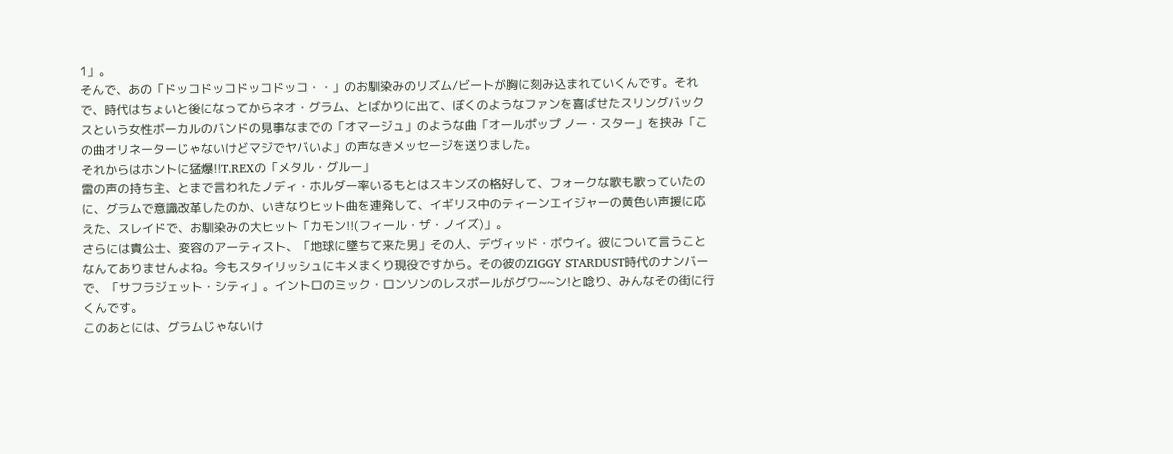1」。
そんで、あの「ドッコドッコドッコドッコ・・」のお馴染みのリズム/ビートが胸に刻み込まれていくんです。それで、時代はちょいと後になってからネオ・グラム、とばかりに出て、ぼくのようなファンを喜ばせたスリングバックスという女性ボーカルのバンドの見事なまでの「オマージュ」のような曲「オールポップ ノー・スター」を挟み「この曲オリネーターじゃないけどマジでヤバいよ」の声なきメッセージを送りました。
それからはホントに猛爆!!T.REXの「メタル・グルー」
雷の声の持ち主、とまで言われたノディ・ホルダー率いるもとはスキンズの格好して、フォークな歌も歌っていたのに、グラムで意識改革したのか、いきなりヒット曲を連発して、イギリス中のティーンエイジャーの黄色い声援に応えた、スレイドで、お馴染みの大ヒット「カモン!!(フィール・ザ・ノイズ)」。
さらには貴公士、変容のアーティスト、「地球に墜ちて来た男」その人、デヴィッド・ボウイ。彼について言うことなんてありませんよね。今もスタイリッシュにキメまくり現役ですから。その彼のZIGGY STARDUST時代のナンバーで、「サフラジェット・シティ」。イントロのミック・ロンソンのレスポールがグワ~~ン!と唸り、みんなその街に行くんです。
このあとには、グラムじゃないけ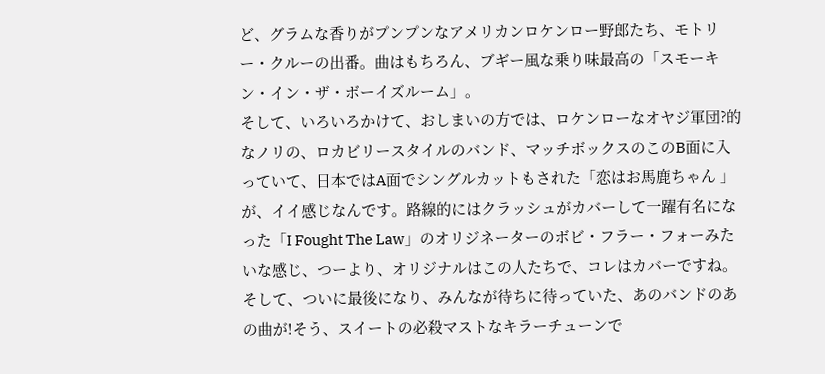ど、グラムな香りがプンプンなアメリカンロケンロー野郎たち、モトリー・クルーの出番。曲はもちろん、ブギー風な乗り味最高の「スモーキン・イン・ザ・ボーイズルーム」。
そして、いろいろかけて、おしまいの方では、ロケンローなオヤジ軍団?的なノリの、ロカビリースタイルのバンド、マッチボックスのこのB面に入っていて、日本ではA面でシングルカットもされた「恋はお馬鹿ちゃん 」が、イイ感じなんです。路線的にはクラッシュがカバーして一躍有名になった「I Fought The Law」のオリジネーターのボビ・フラー・フォーみたいな感じ、つーより、オリジナルはこの人たちで、コレはカバーですね。
そして、ついに最後になり、みんなが待ちに待っていた、あのバンドのあの曲が!そう、スイートの必殺マストなキラーチューンで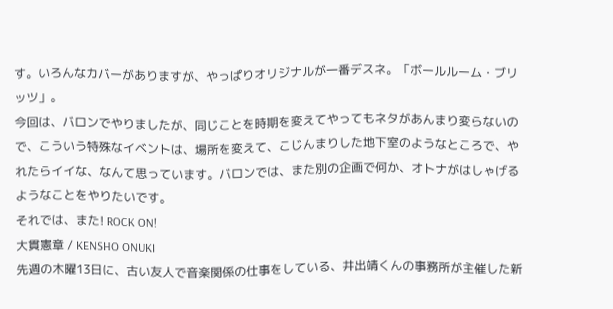す。いろんなカバーがありますが、やっぱりオリジナルが一番デスネ。「ボールルーム・ブリッツ」。
今回は、バロンでやりましたが、同じことを時期を変えてやってもネタがあんまり変らないので、こういう特殊なイベントは、場所を変えて、こじんまりした地下室のようなところで、やれたらイイな、なんて思っています。バロンでは、また別の企画で何か、オトナがはしゃげるようなことをやりたいです。
それでは、また! ROCK ON!
大貫憲章 / KENSHO ONUKI
先週の木曜13日に、古い友人で音楽関係の仕事をしている、井出靖くんの事務所が主催した新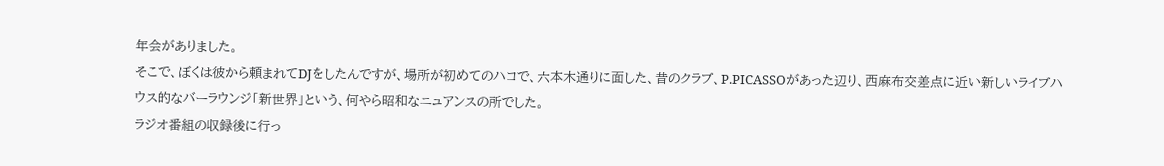年会がありました。
そこで、ぼくは彼から頼まれてDJをしたんですが、場所が初めてのハコで、六本木通りに面した、昔のクラブ、P.PICASSOがあった辺り、西麻布交差点に近い新しいライブハウス的なバーラウンジ「新世界」という、何やら昭和なニュアンスの所でした。
ラジオ番組の収録後に行っ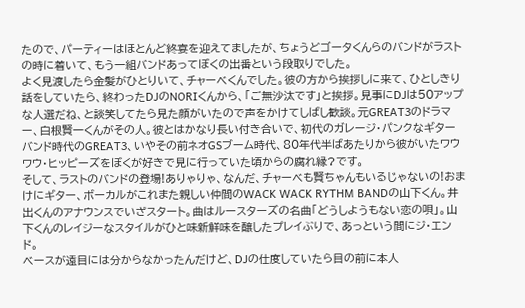たので、パーティーはほとんど終宴を迎えてましたが、ちょうどゴータくんらのバンドがラストの時に着いて、もう一組バンドあってぼくの出番という段取りでした。
よく見渡したら金髪がひとりいて、チャーベくんでした。彼の方から挨拶しに来て、ひとしきり話をしていたら、終わったDJのNORIくんから、「ご無沙汰です」と挨拶。見事にDJは50アップな人選だね、と談笑してたら見た顔がいたので声をかけてしばし歓談。元GREAT3のドラマー、白根賢一くんがその人。彼とはかなり長い付き合いで、初代のガレージ・パンクなギターバンド時代のGREAT3、いやその前ネオGSブーム時代、80年代半ばあたりから彼がいたワウワウ・ヒッピーズをぼくが好きで見に行っていた頃からの腐れ縁?です。
そして、ラストのバンドの登場!ありゃりゃ、なんだ、チャーベも賢ちゃんもいるじゃないの!おまけにギター、ボーカルがこれまた親しい仲間のWACK WACK RYTHM BANDの山下くん。井出くんのアナウンスでいざスタート。曲はルースターズの名曲「どうしようもない恋の唄」。山下くんのレイジーなスタイルがひと味新鮮味を醸したプレイぶりで、あっという間にジ・エンド。
ベースが遠目には分からなかったんだけど、DJの仕度していたら目の前に本人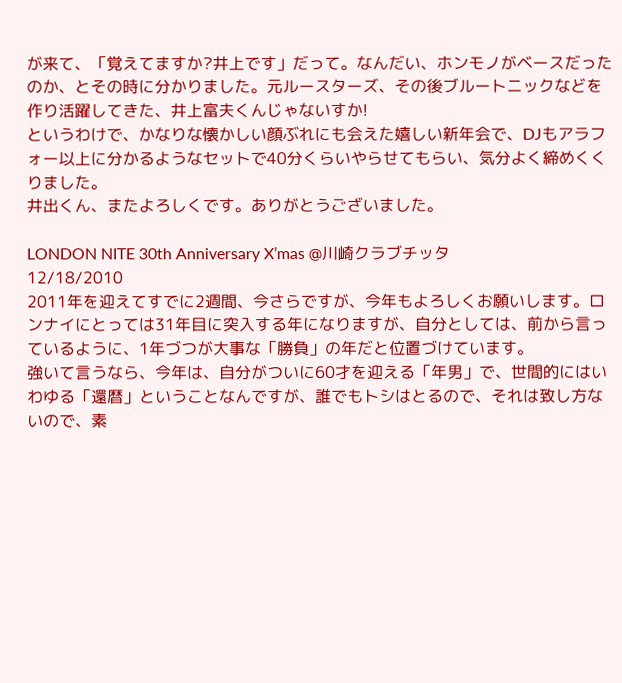が来て、「覚えてますか?井上です」だって。なんだい、ホンモノがベースだったのか、とその時に分かりました。元ルースターズ、その後ブルートニックなどを作り活躍してきた、井上富夫くんじゃないすか!
というわけで、かなりな懐かしい顔ぶれにも会えた嬉しい新年会で、DJもアラフォー以上に分かるようなセットで40分くらいやらせてもらい、気分よく締めくくりました。
井出くん、またよろしくです。ありがとうございました。

LONDON NITE 30th Anniversary X’mas @川崎クラブチッタ
12/18/2010
2011年を迎えてすでに2週間、今さらですが、今年もよろしくお願いします。ロンナイにとっては31年目に突入する年になりますが、自分としては、前から言っているように、1年づつが大事な「勝負」の年だと位置づけています。
強いて言うなら、今年は、自分がついに60才を迎える「年男」で、世間的にはいわゆる「還暦」ということなんですが、誰でもトシはとるので、それは致し方ないので、素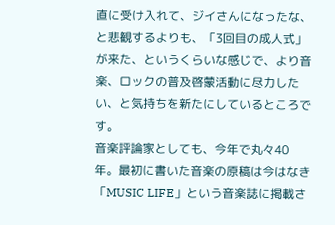直に受け入れて、ジイさんになったな、と悲観するよりも、「3回目の成人式」が来た、というくらいな感じで、より音楽、ロックの普及啓蒙活動に尽力したい、と気持ちを新たにしているところです。
音楽評論家としても、今年で丸々40年。最初に書いた音楽の原稿は今はなき「MUSIC LIFE」という音楽誌に掲載さ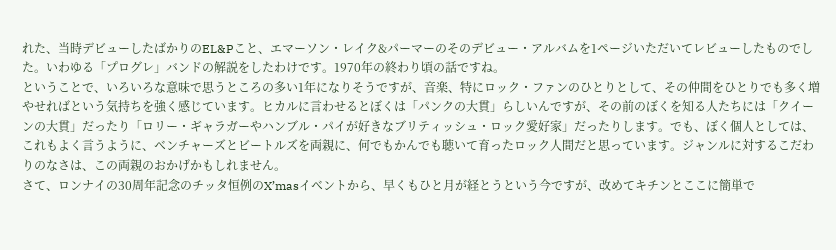れた、当時デビューしたばかりのEL&Pこと、エマーソン・レイク&パーマーのそのデビュー・アルバムを1ページいただいてレビューしたものでした。いわゆる「プログレ」バンドの解説をしたわけです。1970年の終わり頃の話ですね。
ということで、いろいろな意味で思うところの多い1年になりそうですが、音楽、特にロック・ファンのひとりとして、その仲間をひとりでも多く増やせればという気持ちを強く感じています。ヒカルに言わせるとぼくは「パンクの大貫」らしいんですが、その前のぼくを知る人たちには「クイーンの大貫」だったり「ロリー・ギャラガーやハンブル・パイが好きなブリティッシュ・ロック愛好家」だったりします。でも、ぼく個人としては、これもよく言うように、ベンチャーズとビートルズを両親に、何でもかんでも聴いて育ったロック人間だと思っています。ジャンルに対するこだわりのなさは、この両親のおかげかもしれません。
さて、ロンナイの30周年記念のチッタ恒例のX’masイベントから、早くもひと月が経とうという今ですが、改めてキチンとここに簡単で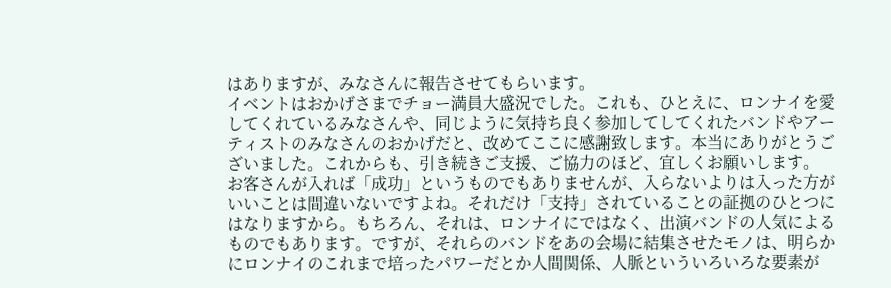はありますが、みなさんに報告させてもらいます。
イベントはおかげさまでチョー満員大盛況でした。これも、ひとえに、ロンナイを愛してくれているみなさんや、同じように気持ち良く参加してしてくれたバンドやアーティストのみなさんのおかげだと、改めてここに感謝致します。本当にありがとうございました。これからも、引き続きご支援、ご協力のほど、宜しくお願いします。
お客さんが入れば「成功」というものでもありませんが、入らないよりは入った方がいいことは間違いないですよね。それだけ「支持」されていることの証拠のひとつにはなりますから。もちろん、それは、ロンナイにではなく、出演バンドの人気によるものでもあります。ですが、それらのバンドをあの会場に結集させたモノは、明らかにロンナイのこれまで培ったパワーだとか人間関係、人脈といういろいろな要素が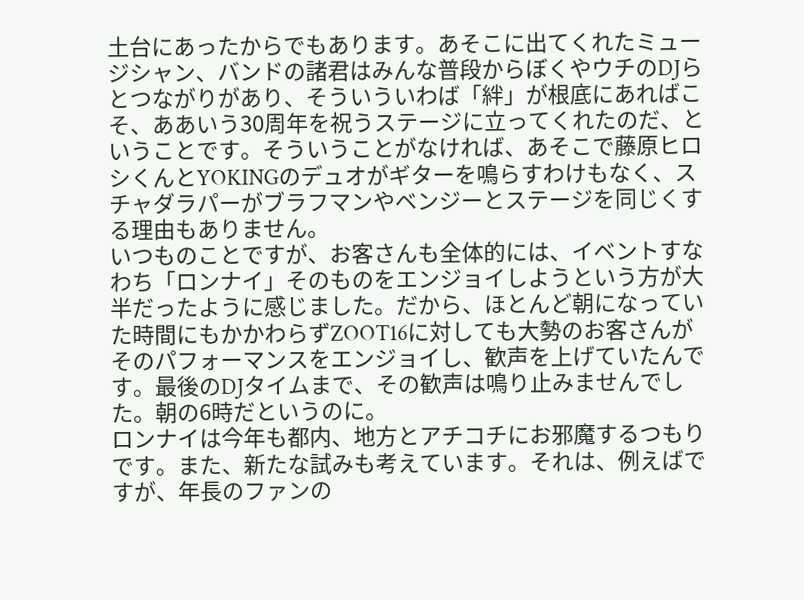土台にあったからでもあります。あそこに出てくれたミュージシャン、バンドの諸君はみんな普段からぼくやウチのDJらとつながりがあり、そういういわば「絆」が根底にあればこそ、ああいう30周年を祝うステージに立ってくれたのだ、ということです。そういうことがなければ、あそこで藤原ヒロシくんとYOKINGのデュオがギターを鳴らすわけもなく、スチャダラパーがブラフマンやベンジーとステージを同じくする理由もありません。
いつものことですが、お客さんも全体的には、イベントすなわち「ロンナイ」そのものをエンジョイしようという方が大半だったように感じました。だから、ほとんど朝になっていた時間にもかかわらずZOOT16に対しても大勢のお客さんがそのパフォーマンスをエンジョイし、歓声を上げていたんです。最後のDJタイムまで、その歓声は鳴り止みませんでした。朝の6時だというのに。
ロンナイは今年も都内、地方とアチコチにお邪魔するつもりです。また、新たな試みも考えています。それは、例えばですが、年長のファンの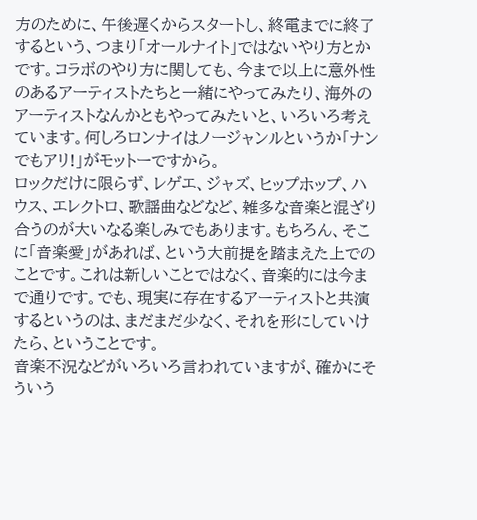方のために、午後遅くからスタートし、終電までに終了するという、つまり「オールナイト」ではないやり方とかです。コラボのやり方に関しても、今まで以上に意外性のあるアーティストたちと一緒にやってみたり、海外のアーティストなんかともやってみたいと、いろいろ考えています。何しろロンナイはノージャンルというか「ナンでもアリ!」がモットーですから。
ロックだけに限らず、レゲエ、ジャズ、ヒップホップ、ハウス、エレクトロ、歌謡曲などなど、雑多な音楽と混ざり合うのが大いなる楽しみでもあります。もちろん、そこに「音楽愛」があれば、という大前提を踏まえた上でのことです。これは新しいことではなく、音楽的には今まで通りです。でも、現実に存在するアーティストと共演するというのは、まだまだ少なく、それを形にしていけたら、ということです。
音楽不況などがいろいろ言われていますが、確かにそういう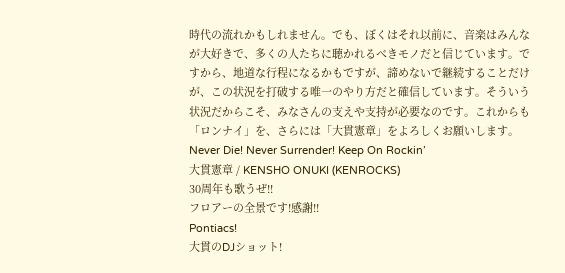時代の流れかもしれません。でも、ぼくはそれ以前に、音楽はみんなが大好きで、多くの人たちに聴かれるべきモノだと信じています。ですから、地道な行程になるかもですが、諦めないで継続することだけが、この状況を打破する唯一のやり方だと確信しています。そういう状況だからこそ、みなさんの支えや支持が必要なのです。これからも「ロンナイ」を、さらには「大貫憲章」をよろしくお願いします。
Never Die! Never Surrender! Keep On Rockin’
大貫憲章 / KENSHO ONUKI (KENROCKS)
30周年も歌うぜ!!
フロアーの全景です!感謝!!
Pontiacs!
大貫のDJショット!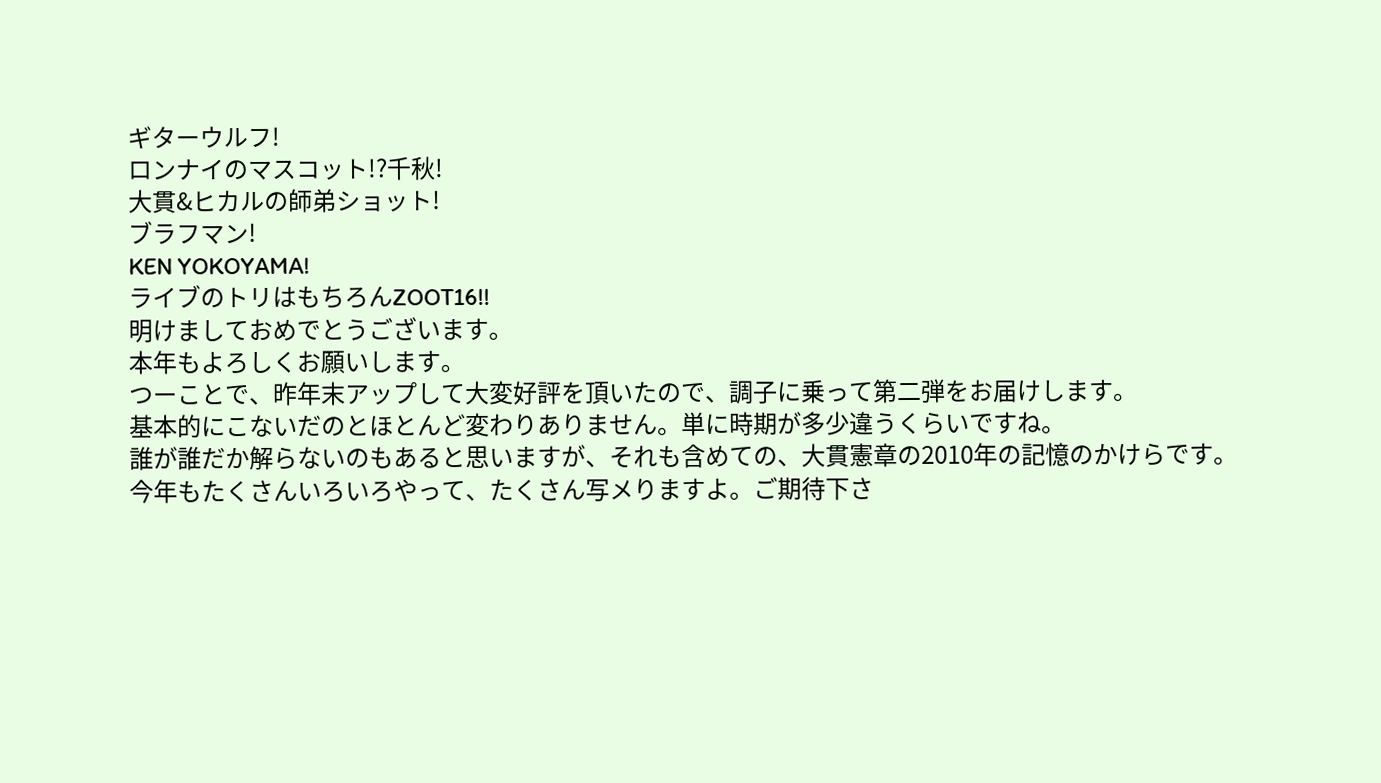ギターウルフ!
ロンナイのマスコット!?千秋!
大貫&ヒカルの師弟ショット!
ブラフマン!
KEN YOKOYAMA!
ライブのトリはもちろんZOOT16!!
明けましておめでとうございます。
本年もよろしくお願いします。
つーことで、昨年末アップして大変好評を頂いたので、調子に乗って第二弾をお届けします。
基本的にこないだのとほとんど変わりありません。単に時期が多少違うくらいですね。
誰が誰だか解らないのもあると思いますが、それも含めての、大貫憲章の2010年の記憶のかけらです。
今年もたくさんいろいろやって、たくさん写メりますよ。ご期待下さ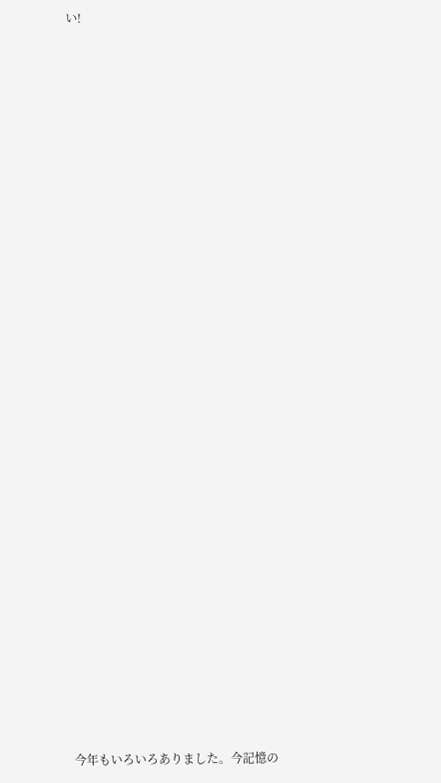い!































今年もいろいろありました。今記憶の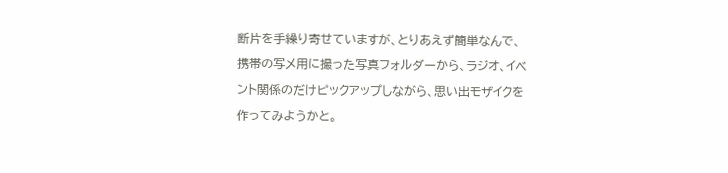断片を手繰り寄せていますが、とりあえず簡単なんで、携帯の写メ用に撮った写真フォルダーから、ラジオ、イベント関係のだけピックアップしながら、思い出モザイクを作ってみようかと。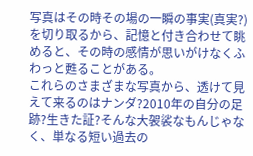写真はその時その場の一瞬の事実(真実?)を切り取るから、記憶と付き合わせて眺めると、その時の感情が思いがけなくふわっと甦ることがある。
これらのさまざまな写真から、透けて見えて来るのはナンダ?2010年の自分の足跡?生きた証?そんな大袈裟なもんじゃなく、単なる短い過去の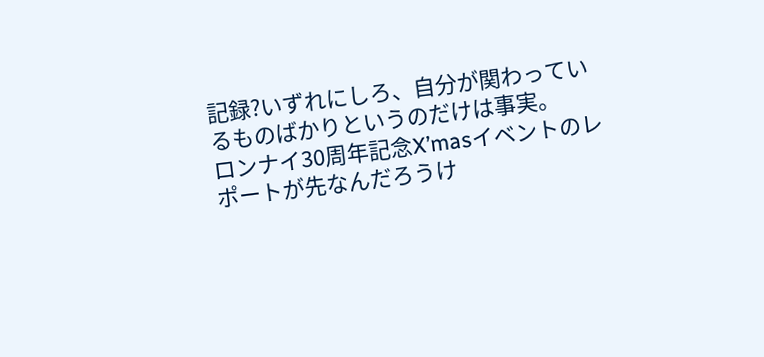記録?いずれにしろ、自分が関わっているものばかりというのだけは事実。
ロンナイ30周年記念X’masイベントのレポートが先なんだろうけ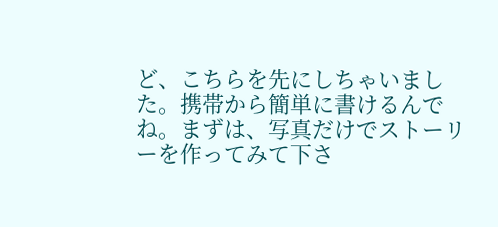ど、こちらを先にしちゃいました。携帯から簡単に書けるんでね。まずは、写真だけでストーリーを作ってみて下さ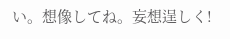い。想像してね。妄想逞しく!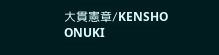大貫憲章/KENSHO ONUKI